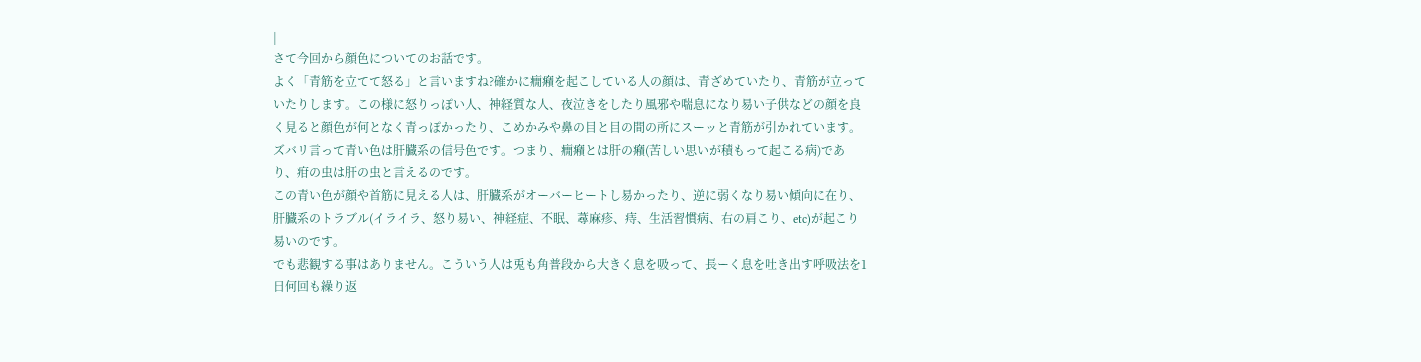|
さて今回から顔色についてのお話です。
よく「青筋を立てて怒る」と言いますね?確かに癇癪を起こしている人の顔は、青ざめていたり、青筋が立っていたりします。この様に怒りっぽい人、神経質な人、夜泣きをしたり風邪や喘息になり易い子供などの顔を良く見ると顔色が何となく青っぽかったり、こめかみや鼻の目と目の間の所にスーッと青筋が引かれています。
ズバリ言って青い色は肝臓系の信号色です。つまり、癇癪とは肝の癪(苦しい思いが積もって起こる病)であり、疳の虫は肝の虫と言えるのです。
この青い色が顔や首筋に見える人は、肝臓系がオーバーヒートし易かったり、逆に弱くなり易い傾向に在り、肝臓系のトラブル(イライラ、怒り易い、神経症、不眠、蕁麻疹、痔、生活習慣病、右の肩こり、etc)が起こり易いのです。
でも悲観する事はありません。こういう人は兎も角普段から大きく息を吸って、長ーく息を吐き出す呼吸法を1日何回も繰り返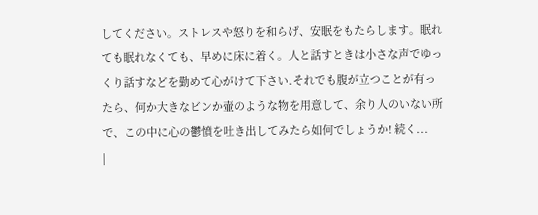してください。ストレスや怒りを和らげ、安眠をもたらします。眠れても眠れなくても、早めに床に着く。人と話すときは小さな声でゆっくり話すなどを勤めて心がけて下さい.それでも腹が立つことが有ったら、何か大きなビンか壷のような物を用意して、余り人のいない所で、この中に心の鬱憤を吐き出してみたら如何でしょうか! 続く...
|